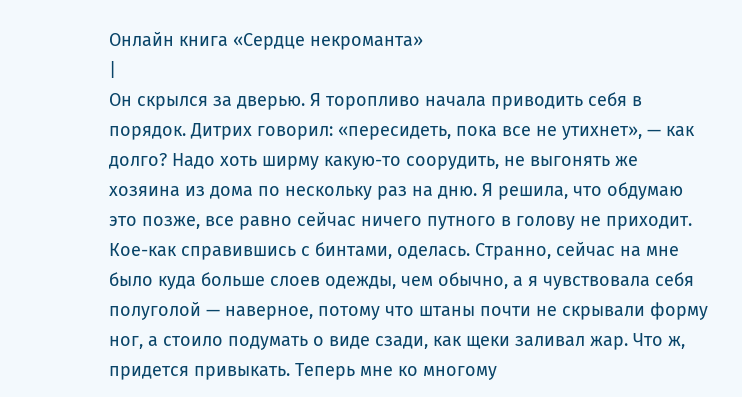Онлайн книга «Сердце некроманта»
|
Он скрылся за дверью. Я торопливо начала приводить себя в порядок. Дитрих говорил: «пересидеть, пока все не утихнет», — как долго? Надо хоть ширму какую-то соорудить, не выгонять же хозяина из дома по нескольку раз на дню. Я решила, что обдумаю это позже, все равно сейчас ничего путного в голову не приходит. Кое-как справившись с бинтами, оделась. Странно, сейчас на мне было куда больше слоев одежды, чем обычно, а я чувствовала себя полуголой — наверное, потому что штаны почти не скрывали форму ног, а стоило подумать о виде сзади, как щеки заливал жар. Что ж, придется привыкать. Теперь мне ко многому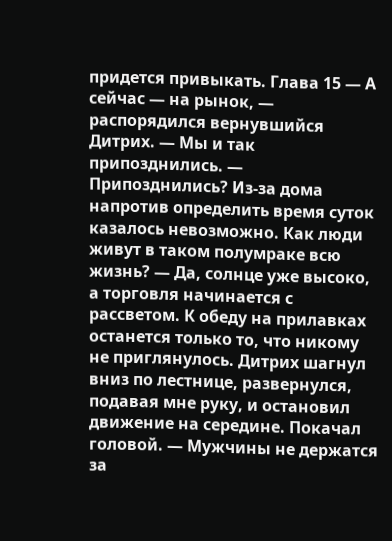придется привыкать. Глава 15 — А сейчас — на рынок, — распорядился вернувшийся Дитрих. — Мы и так припозднились. — Припозднились? Из-за дома напротив определить время суток казалось невозможно. Как люди живут в таком полумраке всю жизнь? — Да, солнце уже высоко, а торговля начинается с рассветом. К обеду на прилавках останется только то, что никому не приглянулось. Дитрих шагнул вниз по лестнице, развернулся, подавая мне руку, и остановил движение на середине. Покачал головой. — Мужчины не держатся за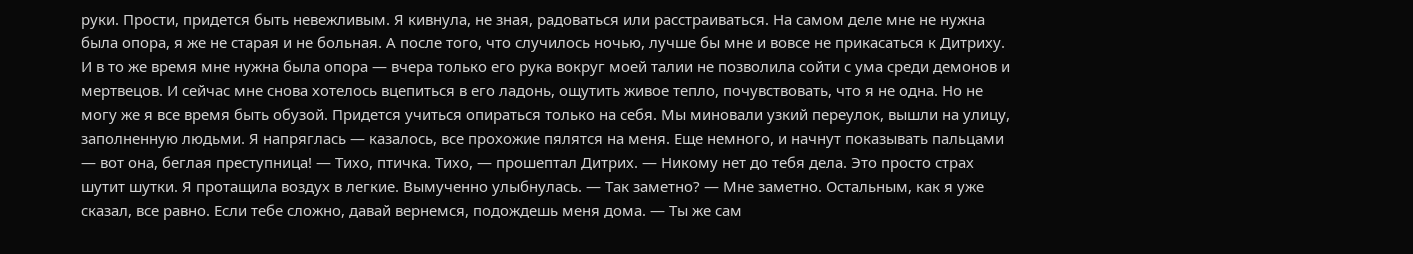руки. Прости, придется быть невежливым. Я кивнула, не зная, радоваться или расстраиваться. На самом деле мне не нужна была опора, я же не старая и не больная. А после того, что случилось ночью, лучше бы мне и вовсе не прикасаться к Дитриху. И в то же время мне нужна была опора — вчера только его рука вокруг моей талии не позволила сойти с ума среди демонов и мертвецов. И сейчас мне снова хотелось вцепиться в его ладонь, ощутить живое тепло, почувствовать, что я не одна. Но не могу же я все время быть обузой. Придется учиться опираться только на себя. Мы миновали узкий переулок, вышли на улицу, заполненную людьми. Я напряглась — казалось, все прохожие пялятся на меня. Еще немного, и начнут показывать пальцами — вот она, беглая преступница! — Тихо, птичка. Тихо, — прошептал Дитрих. — Никому нет до тебя дела. Это просто страх шутит шутки. Я протащила воздух в легкие. Вымученно улыбнулась. — Так заметно? — Мне заметно. Остальным, как я уже сказал, все равно. Если тебе сложно, давай вернемся, подождешь меня дома. — Ты же сам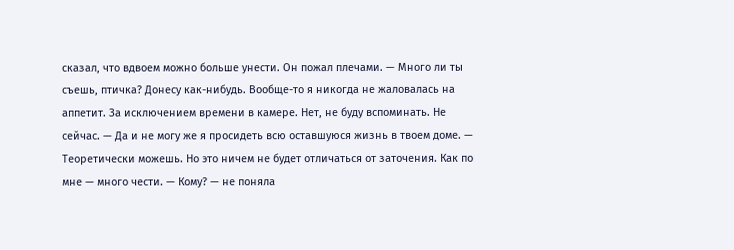сказал, что вдвоем можно больше унести. Он пожал плечами. — Много ли ты съешь, птичка? Донесу как-нибудь. Вообще-то я никогда не жаловалась на аппетит. За исключением времени в камере. Нет, не буду вспоминать. Не сейчас. — Да и не могу же я просидеть всю оставшуюся жизнь в твоем доме. — Теоретически можешь. Но это ничем не будет отличаться от заточения. Как по мне — много чести. — Кому? — не поняла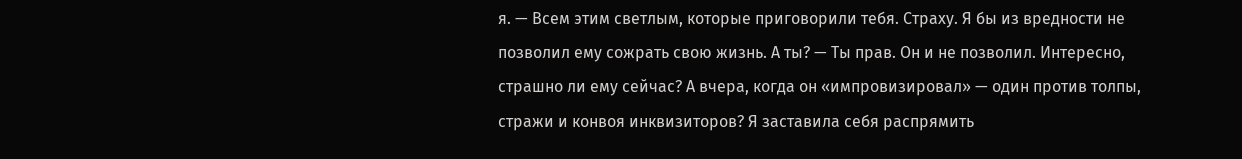я. — Всем этим светлым, которые приговорили тебя. Страху. Я бы из вредности не позволил ему сожрать свою жизнь. А ты? — Ты прав. Он и не позволил. Интересно, страшно ли ему сейчас? А вчера, когда он «импровизировал» — один против толпы, стражи и конвоя инквизиторов? Я заставила себя распрямить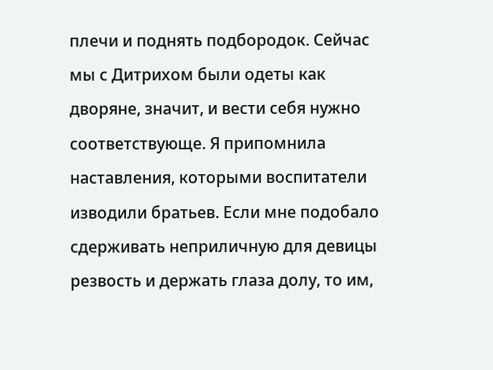плечи и поднять подбородок. Сейчас мы с Дитрихом были одеты как дворяне, значит, и вести себя нужно соответствующе. Я припомнила наставления, которыми воспитатели изводили братьев. Если мне подобало сдерживать неприличную для девицы резвость и держать глаза долу, то им,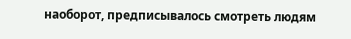наоборот, предписывалось смотреть людям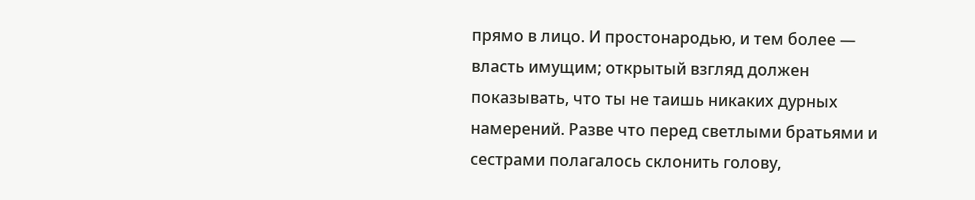прямо в лицо. И простонародью, и тем более — власть имущим; открытый взгляд должен показывать, что ты не таишь никаких дурных намерений. Разве что перед светлыми братьями и сестрами полагалось склонить голову,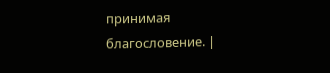принимая благословение. |